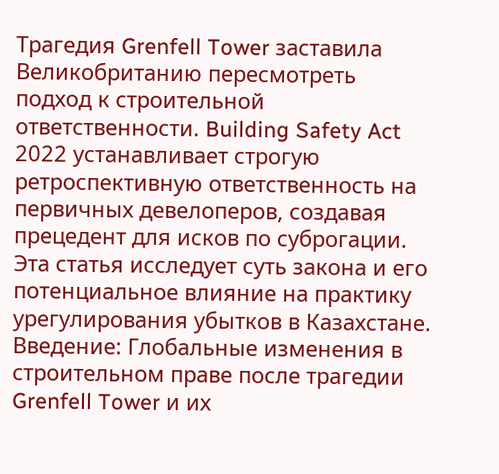Трагедия Grenfell Tower заставила Великобританию пересмотреть подход к строительной ответственности. Building Safety Act 2022 устанавливает строгую ретроспективную ответственность на первичных девелоперов, создавая прецедент для исков по суброгации. Эта статья исследует суть закона и его потенциальное влияние на практику урегулирования убытков в Казахстане.
Введение: Глобальные изменения в строительном праве после трагедии Grenfell Tower и их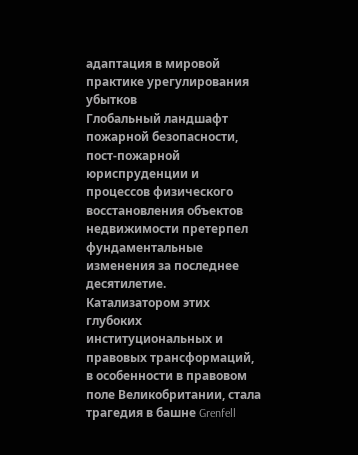адаптация в мировой практике урегулирования убытков
Глобальный ландшафт пожарной безопасности, пост-пожарной юриспруденции и процессов физического восстановления объектов недвижимости претерпел фундаментальные изменения за последнее десятилетие. Катализатором этих глубоких институциональных и правовых трансформаций, в особенности в правовом поле Великобритании, стала трагедия в башне Grenfell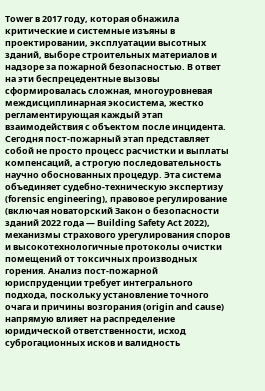Tower в 2017 году, которая обнажила критические и системные изъяны в проектировании, эксплуатации высотных зданий, выборе строительных материалов и надзоре за пожарной безопасностью. В ответ на эти беспрецедентные вызовы сформировалась сложная, многоуровневая междисциплинарная экосистема, жестко регламентирующая каждый этап взаимодействия с объектом после инцидента.
Сегодня пост-пожарный этап представляет собой не просто процесс расчистки и выплаты компенсаций, а строгую последовательность научно обоснованных процедур. Эта система объединяет судебно-техническую экспертизу (forensic engineering), правовое регулирование (включая новаторский Закон о безопасности зданий 2022 года — Building Safety Act 2022), механизмы страхового урегулирования споров и высокотехнологичные протоколы очистки помещений от токсичных производных горения. Анализ пост-пожарной юриспруденции требует интегрального подхода, поскольку установление точного очага и причины возгорания (origin and cause) напрямую влияет на распределение юридической ответственности, исход суброгационных исков и валидность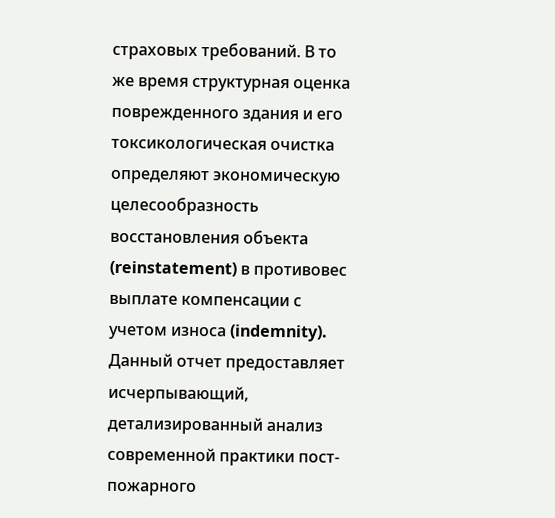страховых требований. В то же время структурная оценка поврежденного здания и его токсикологическая очистка определяют экономическую целесообразность восстановления объекта (reinstatement) в противовес выплате компенсации с учетом износа (indemnity). Данный отчет предоставляет исчерпывающий, детализированный анализ современной практики пост-пожарного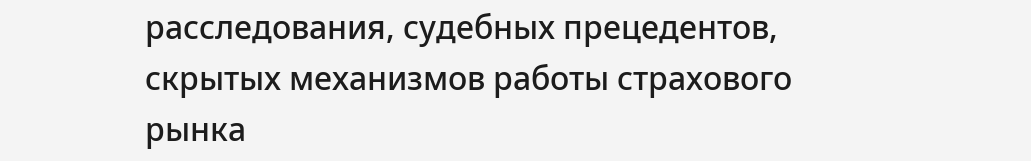расследования, судебных прецедентов, скрытых механизмов работы страхового рынка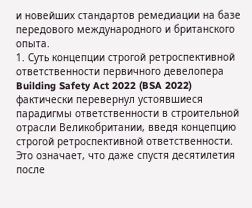и новейших стандартов ремедиации на базе передового международного и британского опыта.
1. Суть концепции строгой ретроспективной ответственности первичного девелопера
Building Safety Act 2022 (BSA 2022) фактически перевернул устоявшиеся парадигмы ответственности в строительной отрасли Великобритании, введя концепцию строгой ретроспективной ответственности. Это означает, что даже спустя десятилетия после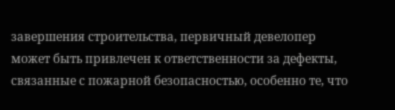завершения строительства, первичный девелопер может быть привлечен к ответственности за дефекты, связанные с пожарной безопасностью, особенно те, что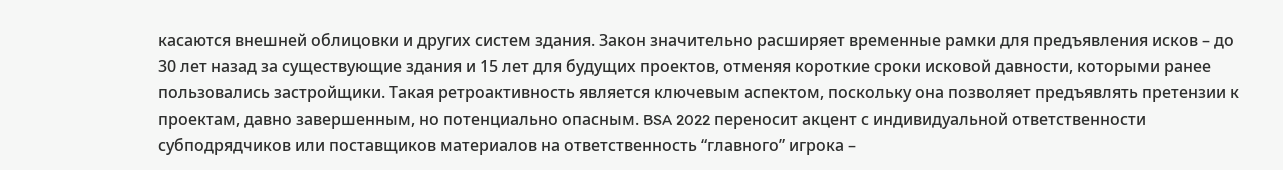касаются внешней облицовки и других систем здания. Закон значительно расширяет временные рамки для предъявления исков – до 30 лет назад за существующие здания и 15 лет для будущих проектов, отменяя короткие сроки исковой давности, которыми ранее пользовались застройщики. Такая ретроактивность является ключевым аспектом, поскольку она позволяет предъявлять претензии к проектам, давно завершенным, но потенциально опасным. BSA 2022 переносит акцент с индивидуальной ответственности субподрядчиков или поставщиков материалов на ответственность “главного” игрока –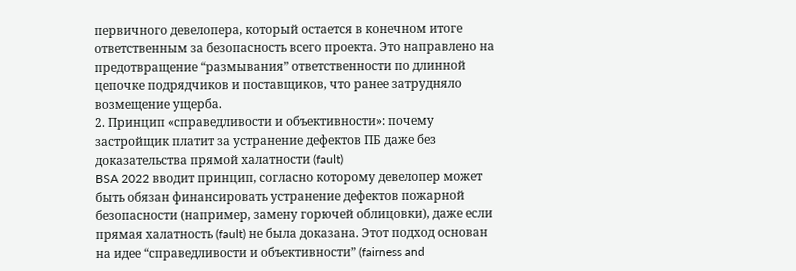первичного девелопера, который остается в конечном итоге ответственным за безопасность всего проекта. Это направлено на предотвращение “размывания” ответственности по длинной цепочке подрядчиков и поставщиков, что ранее затрудняло возмещение ущерба.
2. Принцип «справедливости и объективности»: почему застройщик платит за устранение дефектов ПБ даже без доказательства прямой халатности (fault)
BSA 2022 вводит принцип, согласно которому девелопер может быть обязан финансировать устранение дефектов пожарной безопасности (например, замену горючей облицовки), даже если прямая халатность (fault) не была доказана. Этот подход основан на идее “справедливости и объективности” (fairness and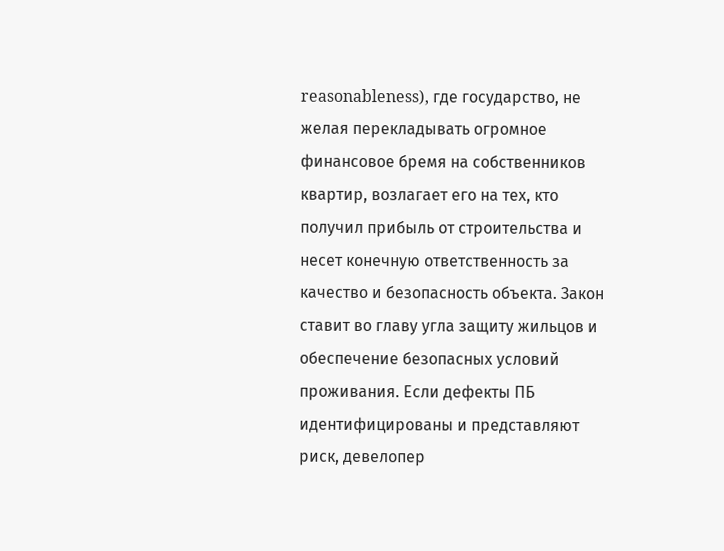reasonableness), где государство, не желая перекладывать огромное финансовое бремя на собственников квартир, возлагает его на тех, кто получил прибыль от строительства и несет конечную ответственность за качество и безопасность объекта. Закон ставит во главу угла защиту жильцов и обеспечение безопасных условий проживания. Если дефекты ПБ идентифицированы и представляют риск, девелопер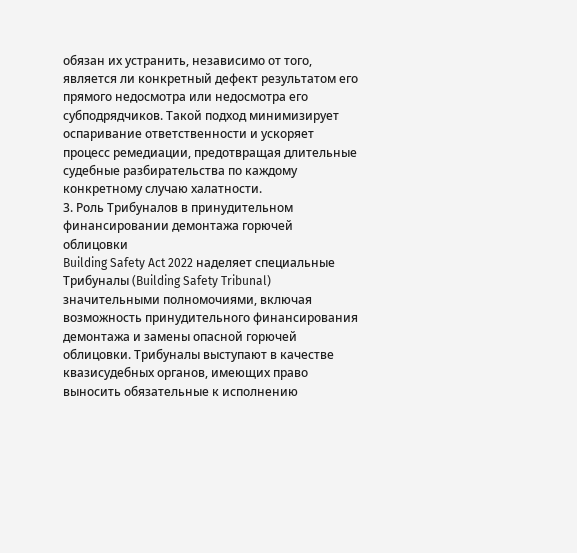обязан их устранить, независимо от того, является ли конкретный дефект результатом его прямого недосмотра или недосмотра его субподрядчиков. Такой подход минимизирует оспаривание ответственности и ускоряет процесс ремедиации, предотвращая длительные судебные разбирательства по каждому конкретному случаю халатности.
3. Роль Трибуналов в принудительном финансировании демонтажа горючей облицовки
Building Safety Act 2022 наделяет специальные Трибуналы (Building Safety Tribunal) значительными полномочиями, включая возможность принудительного финансирования демонтажа и замены опасной горючей облицовки. Трибуналы выступают в качестве квазисудебных органов, имеющих право выносить обязательные к исполнению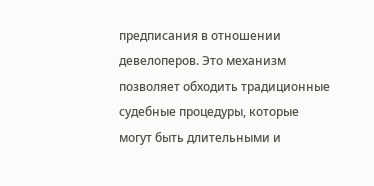предписания в отношении девелоперов. Это механизм позволяет обходить традиционные судебные процедуры, которые могут быть длительными и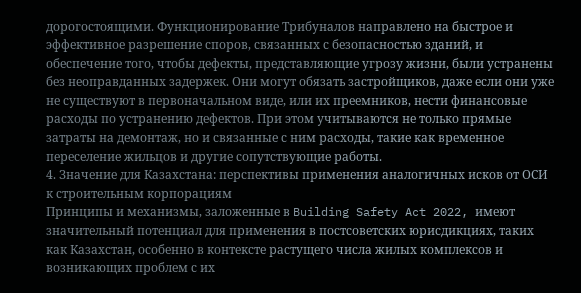дорогостоящими. Функционирование Трибуналов направлено на быстрое и эффективное разрешение споров, связанных с безопасностью зданий, и обеспечение того, чтобы дефекты, представляющие угрозу жизни, были устранены без неоправданных задержек. Они могут обязать застройщиков, даже если они уже не существуют в первоначальном виде, или их преемников, нести финансовые расходы по устранению дефектов. При этом учитываются не только прямые затраты на демонтаж, но и связанные с ним расходы, такие как временное переселение жильцов и другие сопутствующие работы.
4. Значение для Казахстана: перспективы применения аналогичных исков от ОСИ к строительным корпорациям
Принципы и механизмы, заложенные в Building Safety Act 2022, имеют значительный потенциал для применения в постсоветских юрисдикциях, таких как Казахстан, особенно в контексте растущего числа жилых комплексов и возникающих проблем с их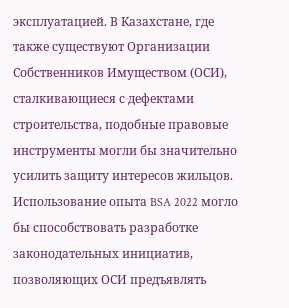эксплуатацией. В Казахстане, где также существуют Организации Собственников Имуществом (ОСИ), сталкивающиеся с дефектами строительства, подобные правовые инструменты могли бы значительно усилить защиту интересов жильцов. Использование опыта BSA 2022 могло бы способствовать разработке законодательных инициатив, позволяющих ОСИ предъявлять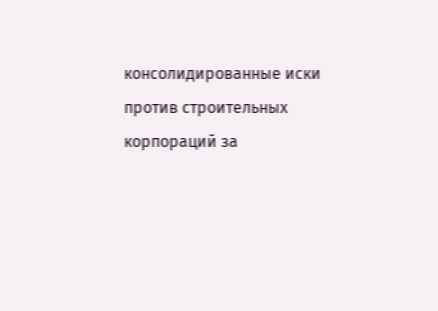консолидированные иски против строительных корпораций за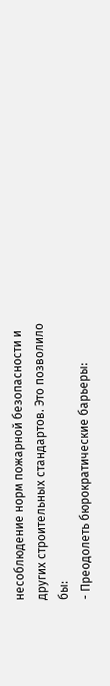несоблюдение норм пожарной безопасности и других строительных стандартов. Это позволило бы:
- Преодолеть бюрократические барьеры: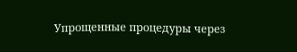Упрощенные процедуры через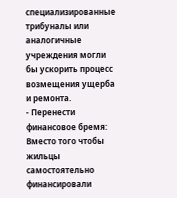специализированные трибуналы или аналогичные учреждения могли бы ускорить процесс возмещения ущерба и ремонта.
- Перенести финансовое бремя: Вместо того чтобы жильцы самостоятельно финансировали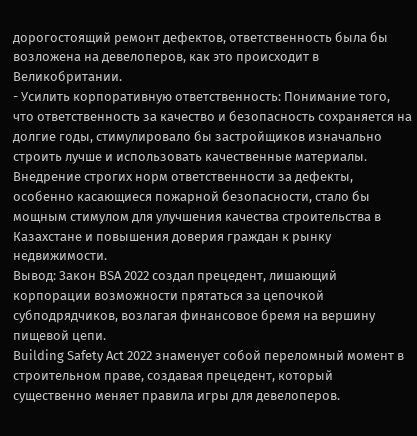дорогостоящий ремонт дефектов, ответственность была бы возложена на девелоперов, как это происходит в Великобритании.
- Усилить корпоративную ответственность: Понимание того, что ответственность за качество и безопасность сохраняется на долгие годы, стимулировало бы застройщиков изначально строить лучше и использовать качественные материалы.
Внедрение строгих норм ответственности за дефекты, особенно касающиеся пожарной безопасности, стало бы мощным стимулом для улучшения качества строительства в Казахстане и повышения доверия граждан к рынку недвижимости.
Вывод: Закон BSA 2022 создал прецедент, лишающий корпорации возможности прятаться за цепочкой субподрядчиков, возлагая финансовое бремя на вершину пищевой цепи.
Building Safety Act 2022 знаменует собой переломный момент в строительном праве, создавая прецедент, который существенно меняет правила игры для девелоперов.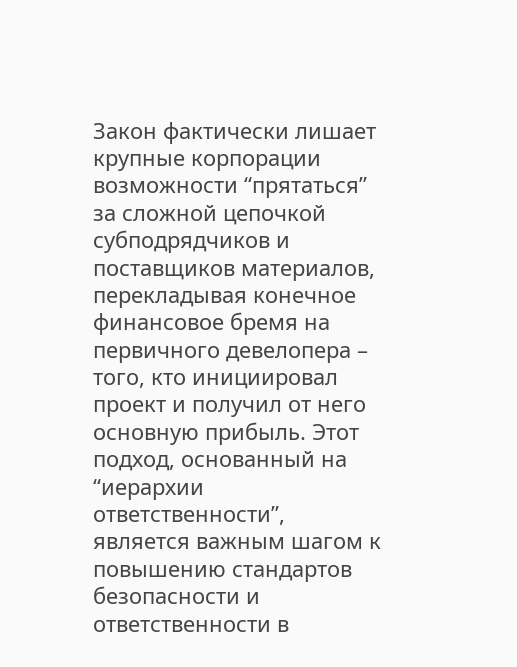Закон фактически лишает крупные корпорации возможности “прятаться” за сложной цепочкой субподрядчиков и поставщиков материалов, перекладывая конечное финансовое бремя на первичного девелопера – того, кто инициировал проект и получил от него основную прибыль. Этот подход, основанный на “иерархии ответственности”, является важным шагом к повышению стандартов безопасности и ответственности в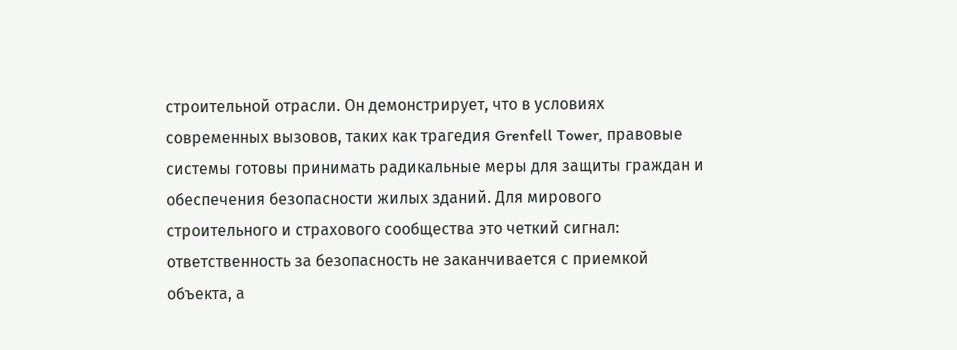строительной отрасли. Он демонстрирует, что в условиях современных вызовов, таких как трагедия Grenfell Tower, правовые системы готовы принимать радикальные меры для защиты граждан и обеспечения безопасности жилых зданий. Для мирового строительного и страхового сообщества это четкий сигнал: ответственность за безопасность не заканчивается с приемкой объекта, а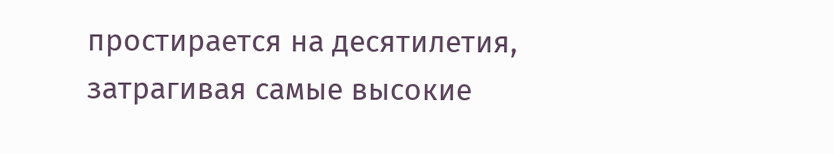простирается на десятилетия, затрагивая самые высокие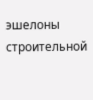эшелоны строительной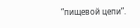“пищевой цепи”.